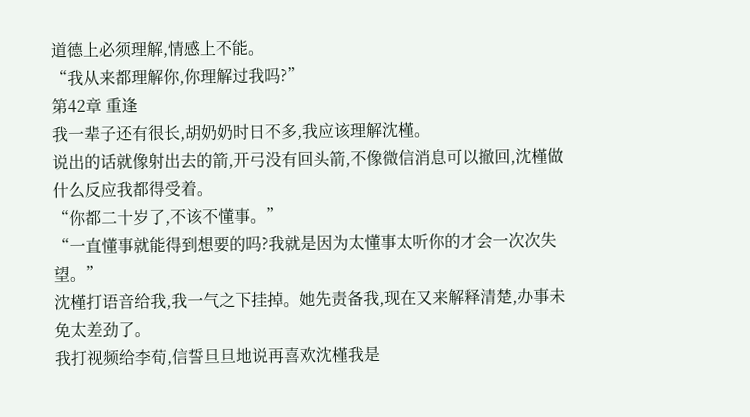道德上必须理解,情感上不能。
“我从来都理解你,你理解过我吗?”
第42章 重逢
我一辈子还有很长,胡奶奶时日不多,我应该理解沈槿。
说出的话就像射出去的箭,开弓没有回头箭,不像微信消息可以撤回,沈槿做什么反应我都得受着。
“你都二十岁了,不该不懂事。”
“一直懂事就能得到想要的吗?我就是因为太懂事太听你的才会一次次失望。”
沈槿打语音给我,我一气之下挂掉。她先责备我,现在又来解释清楚,办事未免太差劲了。
我打视频给李荀,信誓旦旦地说再喜欢沈槿我是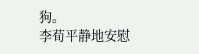狗。
李荀平静地安慰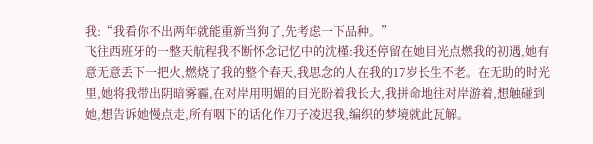我:“我看你不出两年就能重新当狗了,先考虑一下品种。”
飞往西班牙的一整天航程我不断怀念记忆中的沈槿:我还停留在她目光点燃我的初遇,她有意无意丢下一把火,燃烧了我的整个春天,我思念的人在我的17岁长生不老。在无助的时光里,她将我带出阴暗雾霾,在对岸用明媚的目光盼着我长大,我拼命地往对岸游着,想触碰到她,想告诉她慢点走,所有咽下的话化作刀子凌迟我,编织的梦境就此瓦解。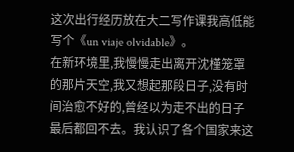这次出行经历放在大二写作课我高低能写个《un viaje olvidable》。
在新环境里,我慢慢走出离开沈槿笼罩的那片天空,我又想起那段日子,没有时间治愈不好的,曾经以为走不出的日子最后都回不去。我认识了各个国家来这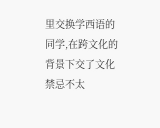里交换学西语的同学,在跨文化的背景下交了文化禁忌不太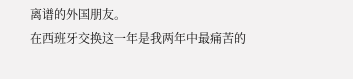离谱的外国朋友。
在西班牙交换这一年是我两年中最痛苦的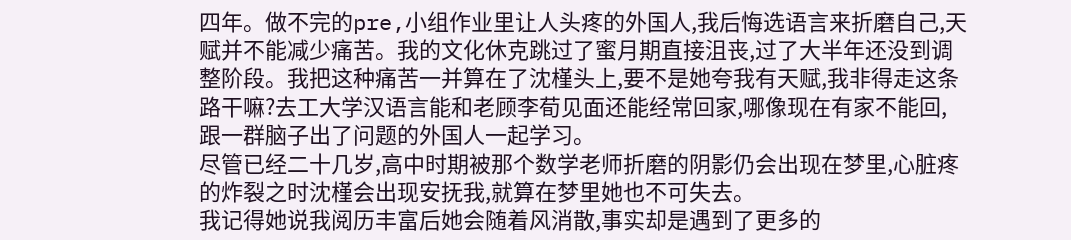四年。做不完的pre,小组作业里让人头疼的外国人,我后悔选语言来折磨自己,天赋并不能减少痛苦。我的文化休克跳过了蜜月期直接沮丧,过了大半年还没到调整阶段。我把这种痛苦一并算在了沈槿头上,要不是她夸我有天赋,我非得走这条路干嘛?去工大学汉语言能和老顾李荀见面还能经常回家,哪像现在有家不能回,跟一群脑子出了问题的外国人一起学习。
尽管已经二十几岁,高中时期被那个数学老师折磨的阴影仍会出现在梦里,心脏疼的炸裂之时沈槿会出现安抚我,就算在梦里她也不可失去。
我记得她说我阅历丰富后她会随着风消散,事实却是遇到了更多的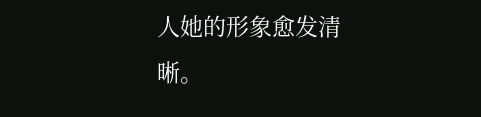人她的形象愈发清晰。